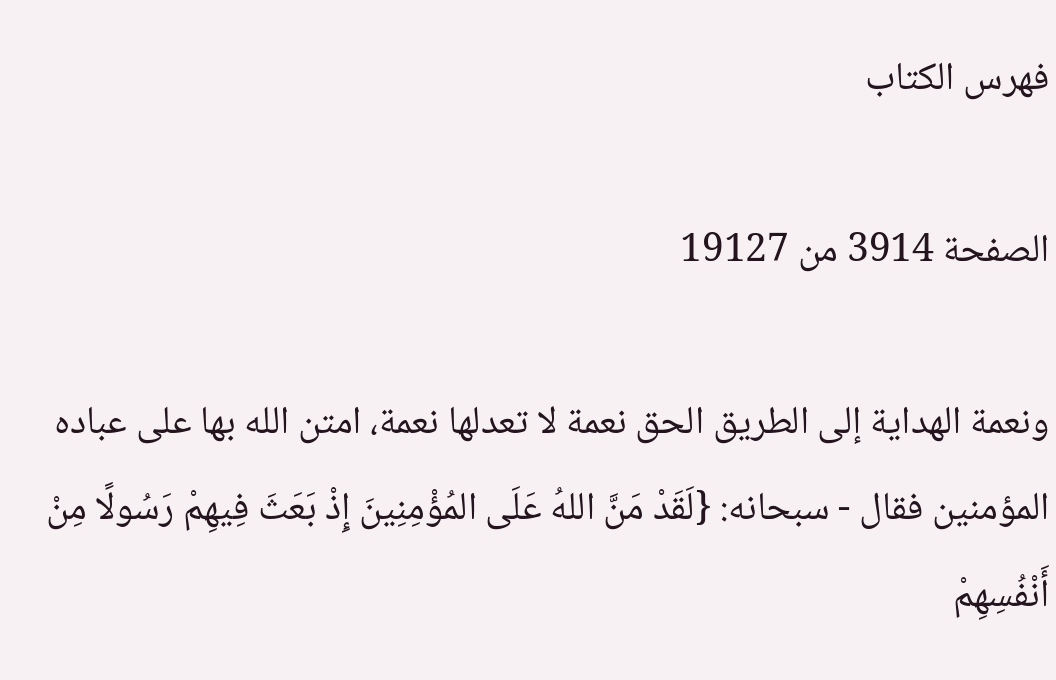فهرس الكتاب

الصفحة 3914 من 19127

ونعمة الهداية إلى الطريق الحق نعمة لا تعدلها نعمة، امتن الله بها على عباده المؤمنين فقال - سبحانه: {لَقَدْ مَنَّ اللهُ عَلَى المُؤْمِنِينَ إِذْ بَعَثَ فِيهِمْ رَسُولًا مِنْ أَنْفُسِهِمْ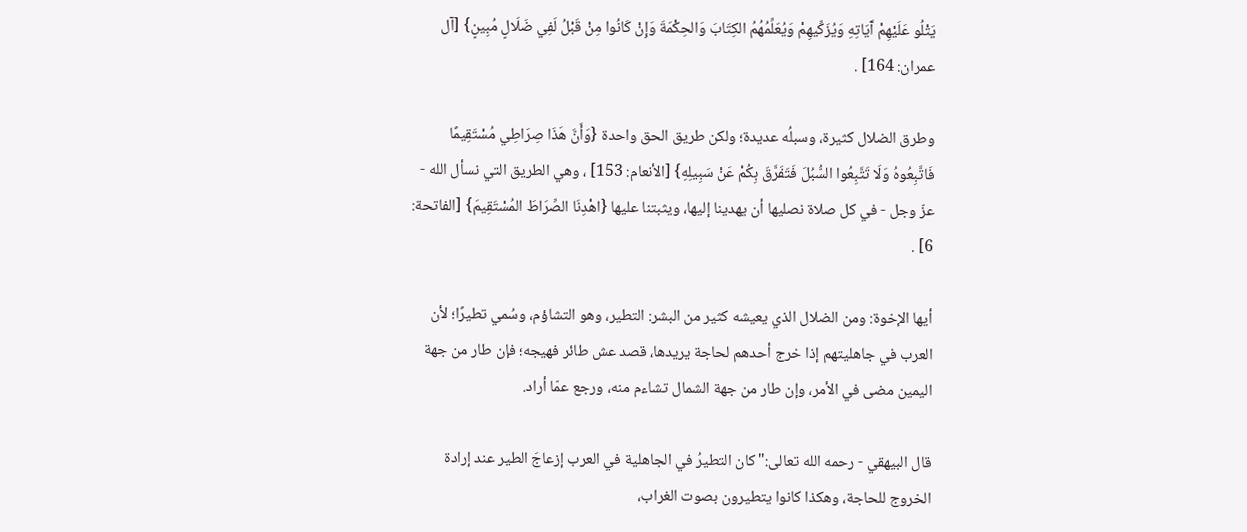يَتْلُو عَلَيْهِمْ آَيَاتِهِ وَيُزَكِّيهِمْ وَيُعَلِّمُهُمُ الكِتَابَ وَالحِكْمَةَ وَإِنْ كَانُوا مِنْ قَبْلُ لَفِي ضَلَالٍ مُبِينٍ} [آل عمران: 164] .

وطرق الضلال كثيرة، وسبلُه عديدة؛ ولكن طريق الحق واحدة {وَأَنَّ هَذَا صِرَاطِي مُسْتَقِيمًا فَاتَّبِعُوهُ وَلَا تَتَّبِعُوا السُّبُلَ فَتَفَرَّقَ بِكُمْ عَنْ سَبِيلِهِ} [الأنعام: 153] ، وهي الطريق التي نسأل الله - عزّ وجل - في كل صلاة نصليها أن يهدينا إليها، ويثبتنا عليها {اهْدِنَا الصِّرَاطَ المُسْتَقِيمَ} [الفاتحة: 6] .

أيها الإخوة: ومن الضلال الذي يعيشه كثير من البشر: التطير، وهو التشاؤم، وسُمي تطيرًا؛ لأن العرب في جاهليتهم إذا خرج أحدهم لحاجة يريدها، قصد عش طائر فهيجه؛ فإن طار من جهة اليمين مضى في الأمر، وإن طار من جهة الشمال تشاءم منه، ورجع عمّا أراد.

قال البيهقي - رحمه الله تعالى:"كان التطيرُ في الجاهلية في العرب إزعاجَ الطير عند إرادة الخروج للحاجة، وهكذا كانوا يتطيرون بصوت الغراب،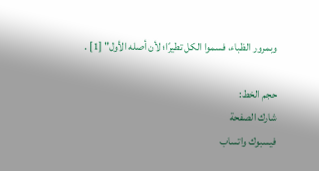وبمرور الظباء، فسموا الكل تطيرًا؛ لأن أصله الأول" [1] .

حجم الخط:
شارك الصفحة
فيسبوك واتساب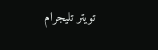تويتر تليجرام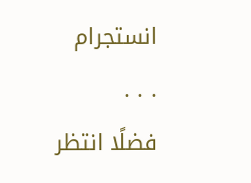انستجرام
. . .
فضلًا انتظر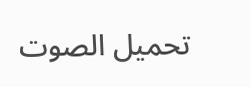تحميل الصوت